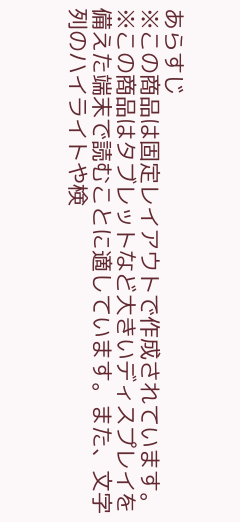あらすじ
※この商品は固定レイアウトで作成されています。
※この商品はタブレットなど大きいディスプレイを備えた端末で読むことに適しています。また、文字列のハイライトや検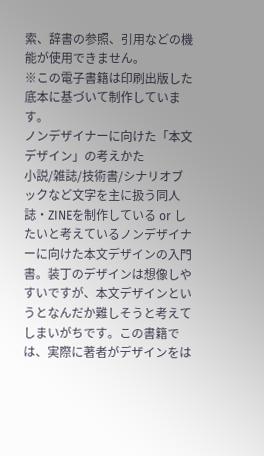索、辞書の参照、引用などの機能が使用できません。
※この電子書籍は印刷出版した底本に基づいて制作しています。
ノンデザイナーに向けた「本文デザイン」の考えかた
小説/雑誌/技術書/シナリオブックなど文字を主に扱う同人誌・ZINEを制作している or したいと考えているノンデザイナーに向けた本文デザインの入門書。装丁のデザインは想像しやすいですが、本文デザインというとなんだか難しそうと考えてしまいがちです。この書籍では、実際に著者がデザインをは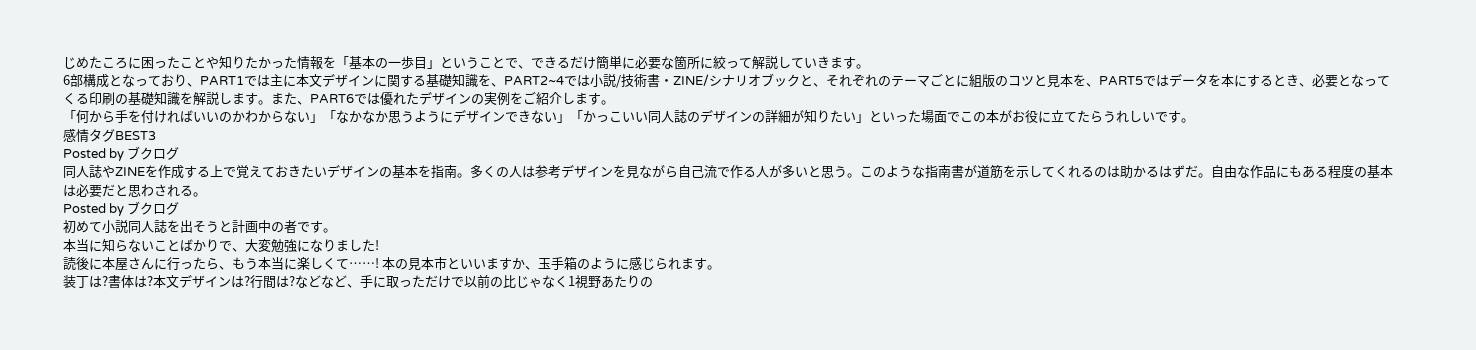じめたころに困ったことや知りたかった情報を「基本の一歩目」ということで、できるだけ簡単に必要な箇所に絞って解説していきます。
6部構成となっており、PART1では主に本文デザインに関する基礎知識を、PART2~4では小説/技術書・ZINE/シナリオブックと、それぞれのテーマごとに組版のコツと見本を、PART5ではデータを本にするとき、必要となってくる印刷の基礎知識を解説します。また、PART6では優れたデザインの実例をご紹介します。
「何から手を付ければいいのかわからない」「なかなか思うようにデザインできない」「かっこいい同人誌のデザインの詳細が知りたい」といった場面でこの本がお役に立てたらうれしいです。
感情タグBEST3
Posted by ブクログ
同人誌やZINEを作成する上で覚えておきたいデザインの基本を指南。多くの人は参考デザインを見ながら自己流で作る人が多いと思う。このような指南書が道筋を示してくれるのは助かるはずだ。自由な作品にもある程度の基本は必要だと思わされる。
Posted by ブクログ
初めて小説同人誌を出そうと計画中の者です。
本当に知らないことばかりで、大変勉強になりました!
読後に本屋さんに行ったら、もう本当に楽しくて……! 本の見本市といいますか、玉手箱のように感じられます。
装丁は?書体は?本文デザインは?行間は?などなど、手に取っただけで以前の比じゃなく1視野あたりの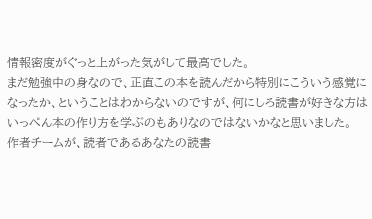情報密度がぐっと上がった気がして最高でした。
まだ勉強中の身なので、正直この本を読んだから特別にこういう感覚になったか、ということはわからないのですが、何にしろ読書が好きな方はいっぺん本の作り方を学ぶのもありなのではないかなと思いました。
作者チームが、読者であるあなたの読書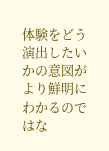体験をどう演出したいかの意図がより鮮明にわかるのではな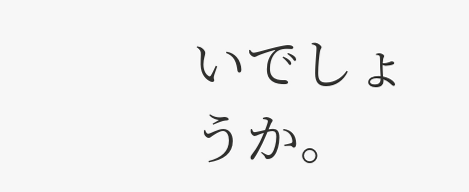いでしょうか。